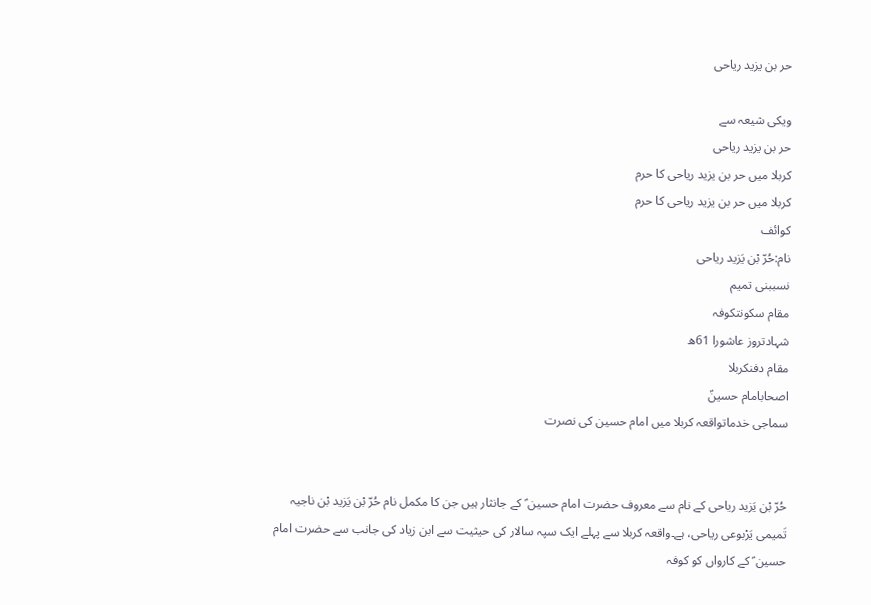حر بن یزید ریاحی

ویکی شیعہ سے
حر بن یزید ریاحی
کربلا میں حر بن یزید ریاحی کا حرم
کربلا میں حر بن یزید ریاحی کا حرم
کوائف
نام:حُرّ بْن یَزید ریاحی
نسببنی تمیم
مقام سکونتکوفہ
شہادتروز عاشورا 61ھ
مقام دفنکربلا
اصحابامام حسینؑ
سماجی خدماتواقعہ کربلا میں امام حسین کی نصرت


حُرّ بْن یَزید ریاحی کے نام سے معروف حضرت امام حسین ؑ کے جانثار ہیں جن کا مکمل نام حُرّ بْن یَزید بْن ناجیہ تَمیمی یَرْبوعی ریاحی، ہے۔واقعہ کربلا سے پہلے ایک سپہ سالار کی حیثیت سے ابن زیاد کی جانب سے حضرت امام حسین ؑ کے کارواں کو کوفہ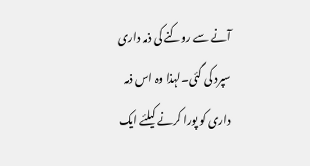آنے سے روکنے کی ذمہ داری سپرد کی گئی۔لہذا وہ اس ذمہ داری کو پورا کرنے کیلئے ایک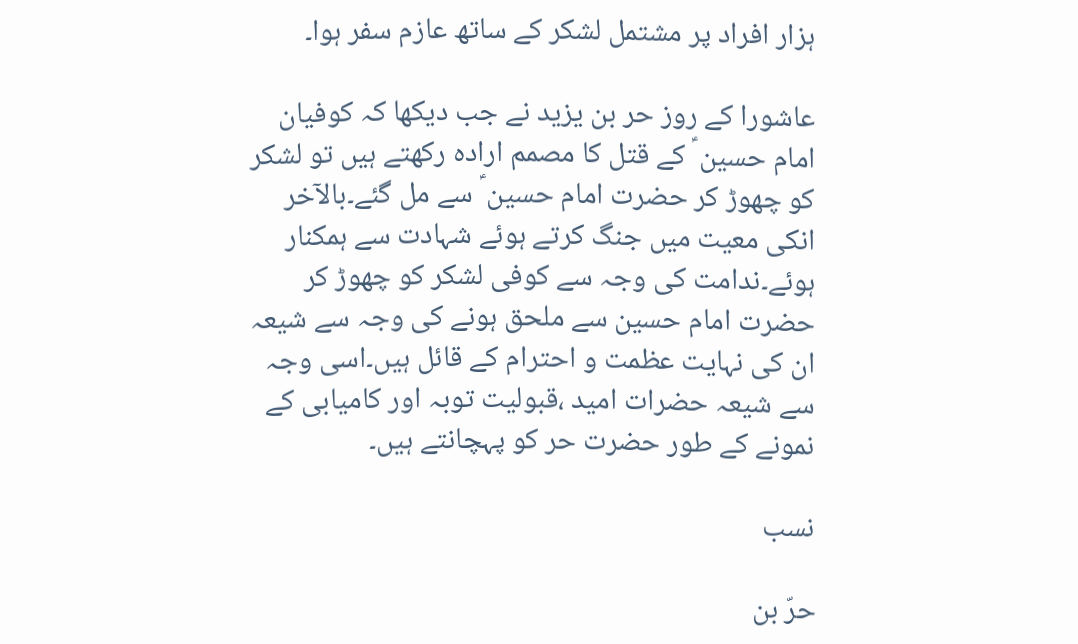ہزار افراد پر مشتمل لشکر کے ساتھ عازم سفر ہوا۔

عاشورا کے روز حر بن یزید نے جب دیکھا کہ کوفیان امام حسین ؑ کے قتل کا مصمم ارادہ رکھتے ہیں تو لشکر کو چھوڑ کر حضرت امام حسین ؑ سے مل گئے۔بالآخر انکی معیت میں جنگ کرتے ہوئے شہادت سے ہمکنار ہوئے۔ندامت کی وجہ سے کوفی لشکر کو چھوڑ کر حضرت امام حسین سے ملحق ہونے کی وجہ سے شیعہ ان کی نہایت عظمت و احترام کے قائل ہیں۔اسی وجہ سے شیعہ حضرات امید ،قبولیت توبہ اور کامیابی کے نمونے کے طور حضرت حر کو پہچانتے ہیں۔

نسب

حرّ بن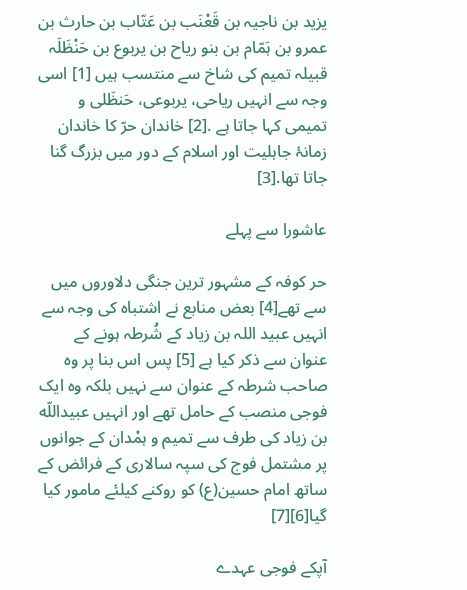یزید بن ناجیہ بن قَعْنَب بن عَتّاب بن حارث بن عمرو بن ہَمّام بن بنو ریاح بن یربوع بن حَنْظَلَہ قبیلہ تمیم کی شاخ سے منتسب ہیں [1] اسی وجہ سے انہیں ریاحی، یربوعی، حَنظَلی و تمیمی کہا جاتا ہے .[2] خاندان حرّ کا خاندان زمانۂ جاہلیت اور اسلام کے دور میں بزرگ گنا جاتا تھا.[3]

عاشورا سے پہلے

حر کوفہ کے مشہور ترین جنگی دلاوروں میں سے تھے[4] بعض منابع نے اشتباہ کی وجہ سے انہیں عبید اللہ بن زیاد کے شُرطہ ہونے کے عنوان سے ذکر کیا ہے [5] پس اس بنا پر وہ صاحب شرطہ کے عنوان سے نہیں بلکہ وہ ایک فوجی منصب کے حامل تھے اور انہیں عبیداللّه بن زیاد کی طرف سے تمیم و ہمْدان کے جوانوں پر مشتمل فوج کی سپہ سالاری کے فرائض کے ساتھ امام حسین(ع) کو روکنے کیلئے مامور کیا گیا[6][7]

آپکے فوجی عہدے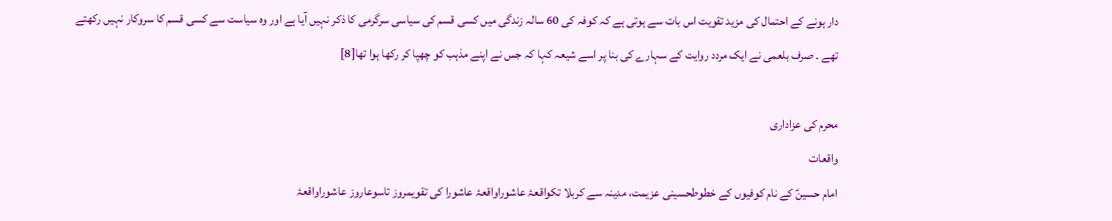دار ہونے کے احتمال کی مزید تقویت اس بات سے ہوتی ہے کہ کوفہ کی 60 سالہ زندگی میں کسی قسم کی سیاسی سرگرمی کا ذکر نہیں آیا ہے اور وہ سیاست سے کسی قسم کا سروکار نہیں رکھتے تھے ۔ صرف بلعمی نے ایک مردد روایت کے سہارے کی بنا پر اسے شیعہ کہا کہ جس نے اپنے مذہب کو چھپا کر رکھا ہوا تھا[8]

محرم کی عزاداری
واقعات
امام حسینؑ کے نام کوفیوں کے خطوطحسینی عزیمت، مدینہ سے کربلا تکواقعۂ عاشوراواقعۂ عاشورا کی تقویمروز تاسوعاروز عاشوراواقعۂ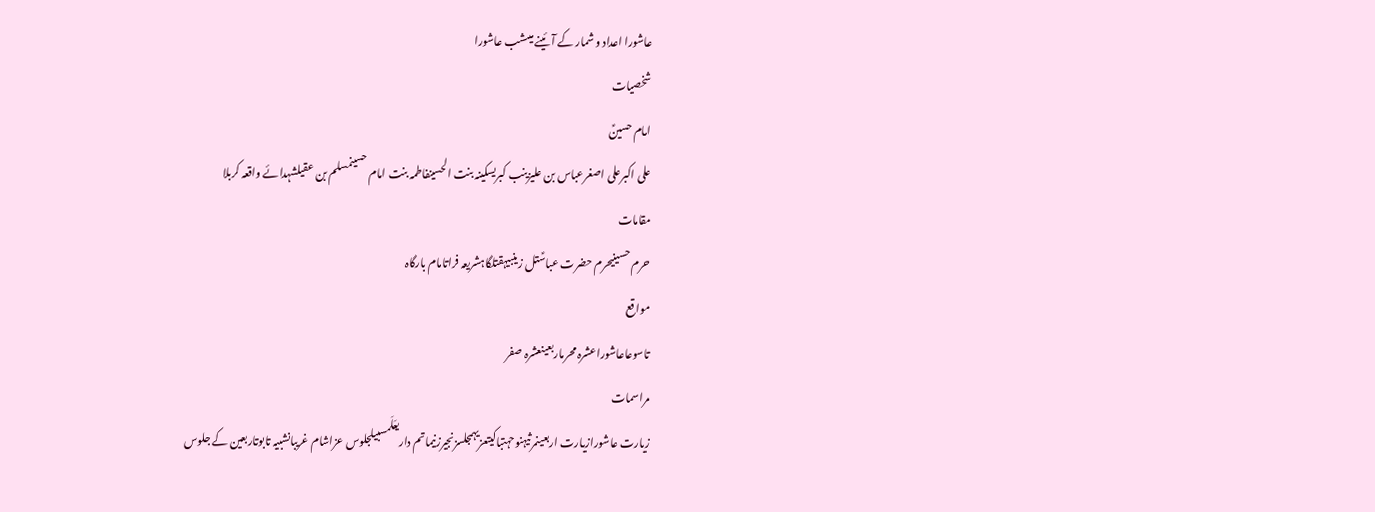عاشورا اعداد و شمار کے آئینے میںشب عاشورا
شخصیات
امام حسینؑ
علی اکبرعلی اصغرعباس بن علیزینب کبریسکینہ بنت الحسینفاطمہ بنت امام حسینمسلم بن عقیلشہدائے واقعہ کربلا
مقامات
حرم حسینیحرم حضرت عباسؑتل زینبیہقتلگاہشریعہ فراتامام بارگاہ
مواقع
تاسوعاعاشوراعشرہ محرماربعینعشرہ صفر
مراسمات
زیارت عاشورازیارت اربعینمرثیہنوحہتباکیتعزیہمجلسزنجیرزنیماتم داریعَلَمسبیلجلوس عزاشام غریبانشبیہ تابوتاربعین کے جلوس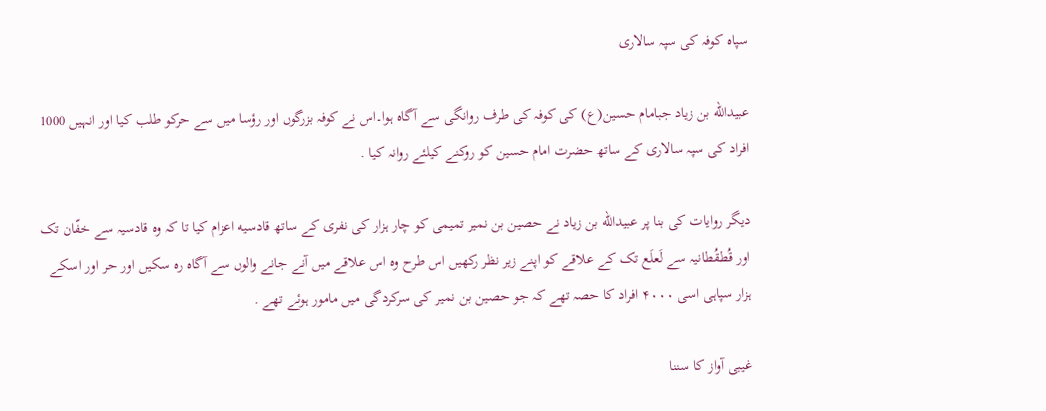سپاہ کوفہ کی سپہ سالاری

عبیدالله بن زیاد جبامام حسین(ع) کی کوفہ کی طرف روانگی سے آگاہ ہوا۔اس نے کوفہ بزرگوں اور رؤسا میں سے حرکو طلب کیا اور انہیں 1000 افراد کی سپہ سالاری کے ساتھ حضرت امام حسین کو روکنے کیلئے روانہ کیا .

دیگر روایات کی بنا پر عبیدالله بن زیاد نے حصین بن نمیر تمیمی کو چار ہزار کی نفری کے ساتھ قادسیه اعزام کیا تا کہ وہ قادسیہ سے خفّان تک اور قُطقُطانیہ سے لَعلَع تک کے علاقے کو اپنے زیر نظر رکھیں اس طرح وہ اس علاقے میں آنے جانے والوں سے آگاہ رہ سکیں اور حر اور اسکے ہزار سپاہی اسی ۴۰۰۰ افراد کا حصہ تھے کہ جو حصین بن نمیر کی سرکردگی میں مامور ہوئے تھے .

غیبی آواز کا سننا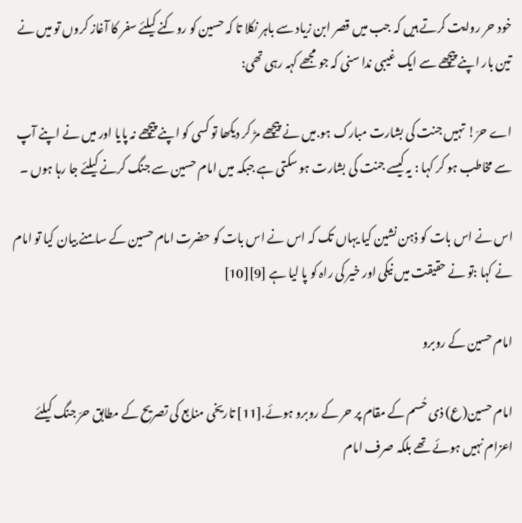خود حر روایت کرتے ہیں کہ جب میں قصر ابن زیاد سے باہر نکلا تا کہ حسین کو روکنے کیلئے سفر کا آغاز کروں تو میں نے تین بار اپنے پیچھے سے ایک غیبی ندا سنی کہ جو مجھے کہہ رہی تھی:

اے حرّ! تہیں جنت کی بشارت مبارک ہو.میں نے پیچھے مڑ کر دیکھا تو کسی کو اپنے پیچھے نہ پایا اور میں نے اپنے آپ سے مخاطب ہو کر کہا : یہ کیسے جنت کی بشارت ہو سکتی ہے جبکہ میں امام حسین سے جنگ کرنے کیلئے جا رہا ہوں ۔

اس نے اس بات کو ذہن نشین کیا یہاں تک کہ اس نے اس بات کو حضرت امام حسین کے سامنے بیان کیا تو امام نے کہا :تو نے حقیقت میں نیکی اور خیر کی راہ کو پا لیا ہے [9][10]

امام حسین کے روبرو

امام حسین(ع) ذی حُسم کے مقام پر حر کے روبرو ہوئے.[11] تاریخی منابع کی تصریح کے مطابق حرّ جنگ کیلئے اعزام نہیں ہوئے تھے بلکہ صرف امام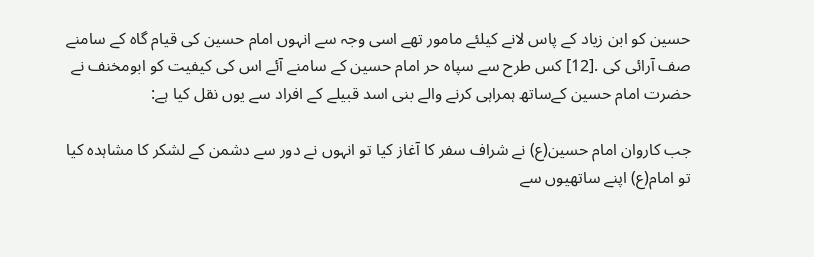حسین کو ابن زیاد کے پاس لانے کیلئے مامور تھے اسی وجہ سے انہوں امام حسین کی قیام گاہ کے سامنے صف آرائی کی .[12] کس طرح سے سپاہ حر امام حسین کے سامنے آئے اس کی کیفیت کو ابومخنف نے حضرت امام حسین کےساتھ ہمراہی کرنے والے بنی اسد قبیلے کے افراد سے یوں نقل کیا ہے:

جب کاروان امام حسین(ع) نے شراف سفر کا آغاز کیا تو انہوں نے دور سے دشمن کے لشکر کا مشاہدہ کیا تو امام(ع) اپنے ساتھیوں سے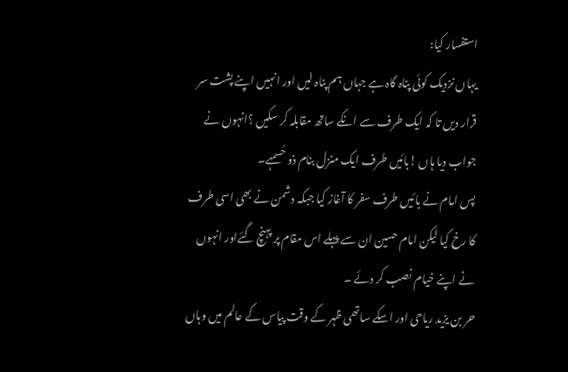استفسار کیا:
یہاں نزدیک کوئی پناہ گاہ ہے جہاں ہم پناہ لیں اور انہیں اپنے پشت سر قرار دیں تا کہ ایک طرف سے انکے ساتھ مقابلہ کر سکیں ؟انہوں نے جواب دیا ہاں !بائیں طرف ایک منزل بنام ذو حُسمہے۔
پس امام نے بائیں طرف سفر کا آغاز کیا جبکہ دشمن نے بھی اسی طرف کا رخ کیا لیکن امام حسین ان سے پہلے اس مقام پر پہنچ گئےاور انہوں نے اپنے خیام نصب کر دئے ۔
حر بن یزید ریاحی اور اسکے ساتھی ظہر کے وقت پیاس کے عالم میں وہاں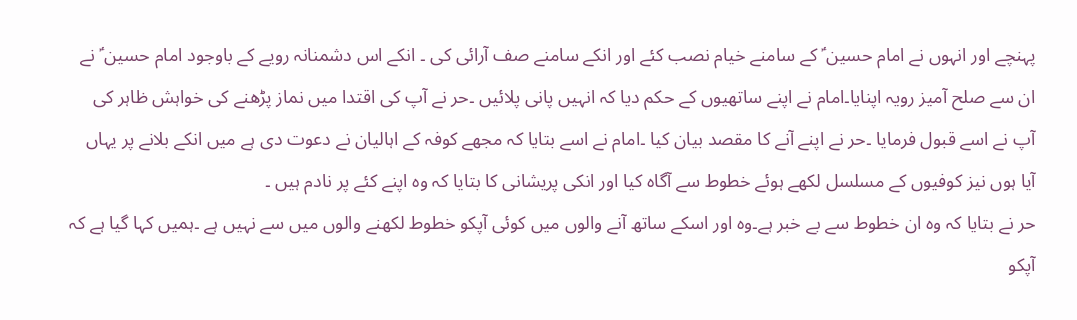پہنچے اور انہوں نے امام حسین ؑ کے سامنے خیام نصب کئے اور انکے سامنے صف آرائی کی ۔ انکے اس دشمنانہ رویے کے باوجود امام حسین ؑ نے ان سے صلح آمیز رویہ اپنایا۔امام نے اپنے ساتھیوں کے حکم دیا کہ انہیں پانی پلائیں ۔حر نے آپ کی اقتدا میں نماز پڑھنے کی خواہش ظاہر کی آپ نے اسے قبول فرمایا ۔حر نے اپنے آنے کا مقصد بیان کیا ۔امام نے اسے بتایا کہ مجھے کوفہ کے اہالیان نے دعوت دی ہے میں انکے بلانے پر یہاں آیا ہوں نیز کوفیوں کے مسلسل لکھے ہوئے خطوط سے آگاہ کیا اور انکی پریشانی کا بتایا کہ وہ اپنے کئے پر نادم ہیں ۔
حر نے بتایا کہ وہ ان خطوط سے بے خبر ہے۔وہ اور اسکے ساتھ آنے والوں میں کوئی آپکو خطوط لکھنے والوں میں سے نہیں ہے ۔ہمیں کہا گیا ہے کہ آپکو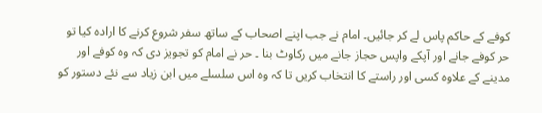کوفے کے حاکم پاس لے کر جائیں۔ امام نے جب اپنے اصحاب کے ساتھ سفر شروع کرنے کا ارادہ کیا تو حر کوفے جانے اور آپکے واپس حجاز جانے میں رکاوٹ بنا ۔ حر نے امام کو تجویز دی کہ وہ کوفے اور مدینے کے علاوہ کسی اور راستے کا انتخاب کریں تا کہ وہ اس سلسلے میں ابن زیاد سے نئے دستور کو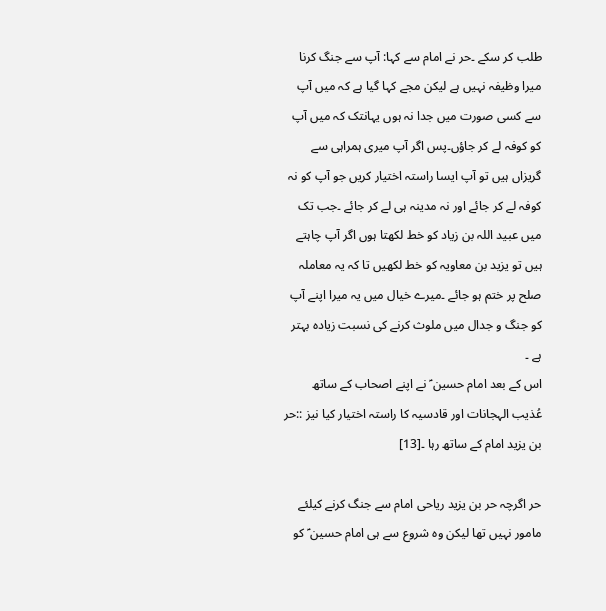طلب کر سکے ۔حر نے امام سے کہا: آپ سے جنگ کرنا میرا وظیفہ نہیں ہے لیکن مجے کہا گیا ہے کہ میں آپ سے کسی صورت میں جدا نہ ہوں یہانتک کہ میں آپ کو کوفہ لے کر جاؤں۔پس اگر آپ میری ہمراہی سے گریزاں ہیں تو آپ ایسا راستہ اختیار کریں جو آپ کو نہ کوفہ لے کر جائے اور نہ مدینہ ہی لے کر جائے ۔جب تک میں عبید اللہ بن زیاد کو خط لکھتا ہوں اگر آپ چاہتے ہیں تو یزید بن معاویہ کو خط لکھیں تا کہ یہ معاملہ صلح پر ختم ہو جائے ۔میرے خیال میں یہ میرا اپنے آپ کو جنگ و جدال میں ملوث کرنے کی نسبت زیادہ بہتر ہے ۔
اس کے بعد امام حسین ؑ نے اپنے اصحاب کے ساتھ عُذیب الہجانات اور قادسیہ کا راستہ اختیار کیا نیز ::حر بن یزید امام کے ساتھ رہا ۔[13]

حر اگرچہ حر بن یزید ریاحی امام سے جنگ کرنے کیلئے مامور نہیں تھا لیکن وہ شروع سے ہی امام حسین ؑ کو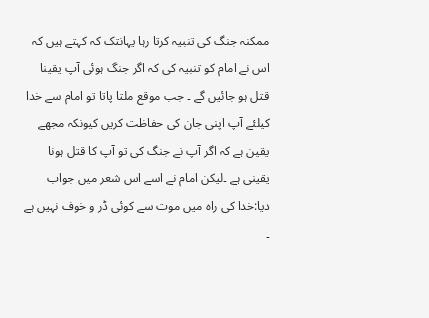ممکنہ جنگ کی تنبیہ کرتا رہا یہانتک کہ کہتے ہیں کہ اس نے امام کو تنبیہ کی کہ اگر جنگ ہوئی آپ یقینا قتل ہو جائیں گے ۔ جب موقع ملتا پاتا تو امام سے خدا کیلئے آپ اپنی جان کی حفاظت کریں کیونکہ مجھے یقین ہے کہ اگر آپ نے جنگ کی تو آپ کا قتل ہونا یقینی ہے ۔لیکن امام نے اسے اس شعر میں جواب دیا:خدا کی راہ میں موت سے کوئی ڈر و خوف نہیں ہے ۔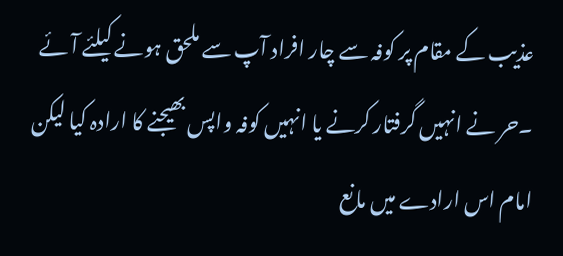عذیب کے مقام پر کوفہ سے چار افراد آپ سے ملحق ہونے کیلئے آئے ۔حر نے انہیں گرفتار کرنے یا انہیں کوفہ واپس بھیجنے کا ارادہ کیا لیکن امام اس ارادے میں مانع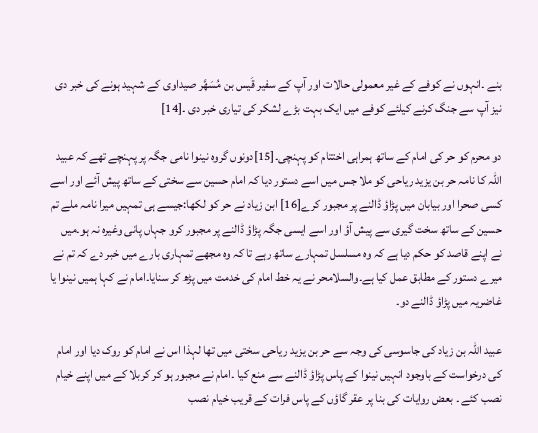بنے ۔انہوں نے کوفے کے غیر معمولی حالات اور آپ کے سفیر قَیس بن مُسَهَّر صیداوی کے شہید ہونے کی خبر دی نیز آپ سے جنگ کرنے کیلئے کوفے میں ایک بہت بڑے لشکر کی تیاری خبر دی ۔[14]

دو محرم کو حر کی امام کے ساتھ ہمراہی اختتام کو پہنچی۔[15]دونوں گروہ نینوا نامی جگہ پر پہنچے تھے کہ عبید اللہ کا نامہ حر بن یزید ریاحی کو ملا جس میں اسے دستور دیا کہ امام حسین سے سختی کے ساتھ پیش آئے اور اسے کسی صحرا اور بیابان میں پڑاؤ ڈالنے پر مجبور کرے[16] ابن زیاد نے حر کو لکھا:جیسے ہی تمہیں میرا نامہ ملے تم حسین کے ساتھ سخت گیری سے پیش آؤ اور اسے ایسی جگہ پڑاؤ ڈالنے پر مجبور کرو جہاں پانی وغیرہ نہ ہو۔میں نے اپنے قاصد کو حکم دیا ہے کہ وہ مسلسل تمہارے ساتھ رہے تا کہ وہ مجھے تمہاری بارے میں خبر دے کہ تم نے میرے دستور کے مطابق عمل کیا ہے۔والسلامحر نے یہ خط امام کی خدمت میں پڑھ کر سنایا۔امام نے کہا ہمیں نینوا یا غاضریہ میں پڑاؤ ڈالنے دو۔

عبید اللہ بن زیاد کی جاسوسی کی وجہ سے حر بن یزید ریاحی سختی میں تھا لہذا اس نے امام کو روک دیا اور امام کی درخواست کے باوجود انہیں نینوا کے پاس پڑاؤ ڈالنے سے منع کیا ۔امام نے مجبور ہو کر کربلا کے میں اپنے خیام نصب کئے ۔ بعض روایات کی بنا پر عقر گاؤں کے پاس فرات کے قریب خیام نصب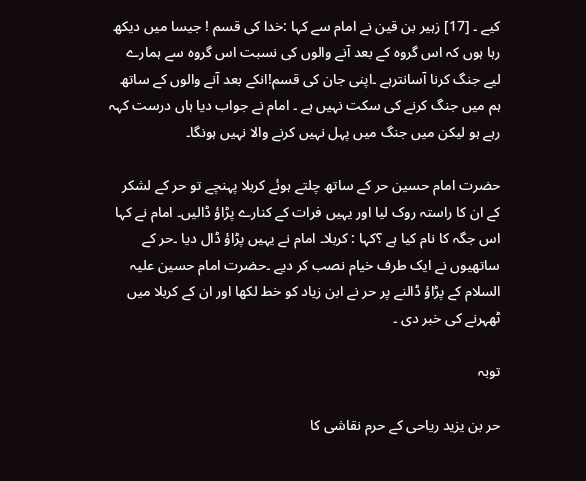کیے ۔ [17] زہیر بن قین نے امام سے کہا :خدا کی قسم ! جیسا میں دیکھ رہا ہوں کہ اس گروہ کے بعد آنے والوں کی نسبت اس گروہ سے ہمارے لیے جنگ کرنا آسانترہے ۔اپنی جان کی قسم!انکے بعد آنے والوں کے ساتھ ہم میں جنگ کرنے کی سکت نہیں ہے ۔ امام نے جواب دیا ہاں درست کہہ رہے ہو لیکن میں جنگ میں پہل نہیں کرنے والا نہیں ہونگا۔

حضرت امام حسین حر کے ساتھ چلتے ہوئے کربلا پہنچے تو حر کے لشکر کے ان کا راستہ روک لیا اور یہیں فرات کے کنارے پڑاؤ ڈالیں۔ امام نے کہا اس جگہ کا نام کیا ہے ؟کہا : کربلا۔ امام نے یہیں پڑاؤ ڈال دیا ۔حر کے ساتھیوں نے ایک طرف خیام نصب کر دیے ۔حضرت امام حسین علیہ السلام کے پڑاؤ ڈالنے پر حر نے ابن زیاد کو خط لکھا اور ان کے کربلا میں ٹھہرنے کی خبر دی ۔

توبہ

حر بن یزید ریاحی کے حرم نقاشی کا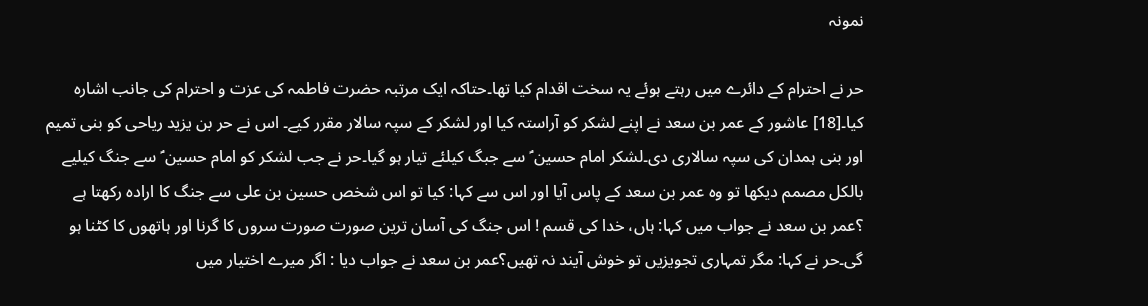نمونہ

حر نے احترام کے دائرے میں رہتے ہوئے یہ سخت اقدام کیا تھا۔حتاکہ ایک مرتبہ حضرت فاطمہ کی عزت و احترام کی جانب اشارہ کیا۔[18] عاشور کے عمر بن سعد نے اپنے لشکر کو آراستہ کیا اور لشکر کے سپہ سالار مقرر کیے۔ اس نے حر بن یزید ریاحی کو بنی تمیم اور بنی ہمدان کی سپہ سالاری دی۔لشکر امام حسین ؑ سے جبگ کیلئے تیار ہو گیا۔حر نے جب لشکر کو امام حسین ؑ سے جنگ کیلیے بالکل مصمم دیکھا تو وہ عمر بن سعد کے پاس آیا اور اس سے کہا: کیا تو اس شخص حسین بن علی سے جنگ کا ارادہ رکھتا ہے ؟عمر بن سعد نے جواب میں کہا: ہاں، خدا کی قسم ! اس جنگ کی آسان ترین صورت صورت سروں کا گرنا اور ہاتھوں کا کٹنا ہو گی۔حر نے کہا: مگر تمہاری تجویزیں تو خوش آیند نہ تھیں؟عمر بن سعد نے جواب دیا : اگر میرے اختیار میں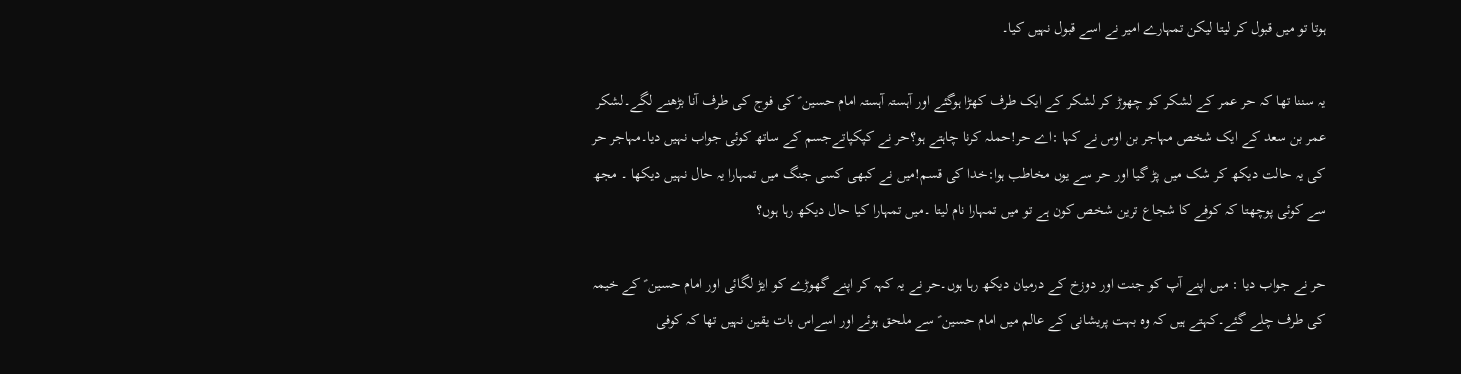ہوتا تو میں قبول کر لیتا لیکن تمہارے امیر نے اسے قبول نہیں کیا۔

یہ سننا تھا کہ حر عمر کے لشکر کو چھوڑ کر لشکر کے ایک طرف کھڑا ہوگئے اور آہستہ آہستہ امام حسین ؑ کی فوج کی طرف آنا بڑھنے لگے۔لشکر عمر بن سعد کے ایک شخص مہاجر بن اوس نے کہا :اے حر!حملہ کرنا چاہتے ہو؟حر نے کپکپاتےجسم کے ساتھ کوئی جواب نہیں دیا۔مہاجر حر کی یہ حالت دیکھ کر شک میں پڑ گیا اور حر سے یوں مخاطب ہوا:خدا کی قسم!میں نے کبھی کسی جنگ میں تمہارا یہ حال نہیں دیکھا ۔ مجھ سے کوئی پوچھتا کہ کوفے کا شجاع ترین شخص کون ہے تو میں تمہارا نام لیتا ۔میں تمہارا کیا حال دیکھ رہا ہوں؟

حر نے جواب دیا : میں اپنے آپ کو جنت اور دوزخ کے درمیان دیکھ رہا ہوں۔حر نے یہ کہہ کر اپنے گھوڑے کو ایڑ لگائی اور امام حسین ؑ کے خیمہ کی طرف چلے گئے۔کہتے ہیں کہ وہ بہت پریشانی کے عالم میں امام حسین ؑ سے ملحق ہوئے اور اسےاس بات یقین نہیں تھا کہ کوفی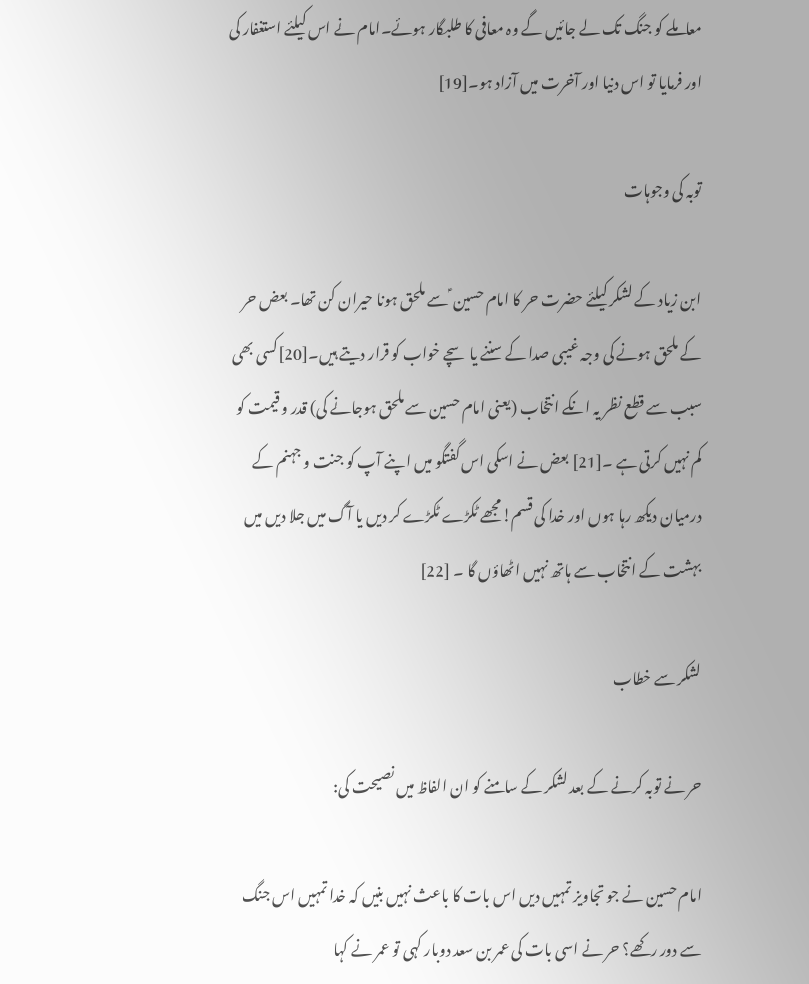معاملے کو جنگ تک لے جائیں گے وہ معافی کا طلبگار ہوئے۔امام نے اس کیلئے استغفار کی اور فرمایا تو اس دنیا اور آخرت میں آزاد ہو۔[19]

توبہ کی وجوہات

ابن زیاد کے لشکر کیلئے حضرت حر کا امام حسین ؑ سے ملحق ہونا حیران کن تھا۔ بعض حر کے ملحق ہونے کی وجہ غیبی صدا کے سننے یا سچے خواب کو قرار دیتے ہیں۔[20]کسی بھی سبب سے قطع نظر یہ انکے انتخاب (یعنی امام حسین سے ملحق ہوجانے کی) قدر و قیمت کو کم نہیں کرتی ہے ۔[21] بعض نے اسکی اس گفتگو میں اپنے آپ کو جنت و جہنم کے درمیان دیکھ رہا ہوں اور خدا کی قسم!مجھے ٹکڑے ٹکڑے کر دیں یا آگ میں جلا دیں میں بہشت کے انتخاب سے ہاتھ نہیں اٹھاؤں گا ۔ [22]

لشکر سے خطاب

حر نے توبہ کرنے کے بعد لشکر کے سامنے کو ان الفاظ میں نصیحت کی:

امام حسین نے جو تجاویز تمہیں دیں اس بات کا باعث نہیں بنیں کہ خدا تمہیں اس جنگ سے دور رکھے؟ حر نے اسی بات کی عمر بن سعد دوبار کہی تو عمر نے کہا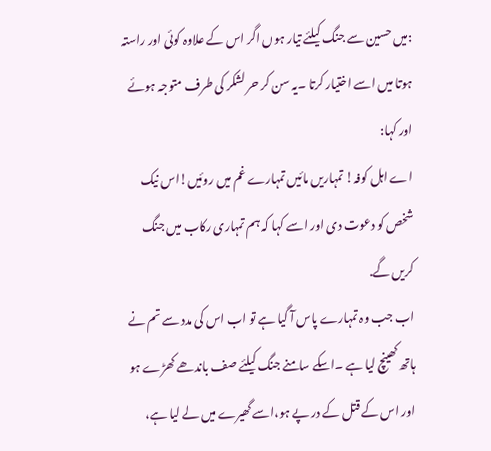:میں حسین سے جنگ کیلئے تیار ہوں اگر اس کے علاوہ کوئی اور راستہ ہوتا میں اسے اختیار کرتا ۔یہ سن کر حر لشکر کی طرف متوجہ ہوئے اور کہا:
اے اہل کوفہ! تمہاریں مائیں تمہارے غم میں روئیں!اس نیک شخص کو دعوت دی اور اسے کہا کہ ہم تمہاری رکاب میں جنگ کریں گے.
اب جب وہ تمہارے پاس آ گیا ہے تو اب اس کی مدد سے تم نے ہاتھ کھینچ لیا ہے ۔اسکے سامنے جنگ کیلئے صف باندھے کھڑے ہو اور اس کے قتل کے در پے ہو،اسے گھیرے میں لے لیا ہے،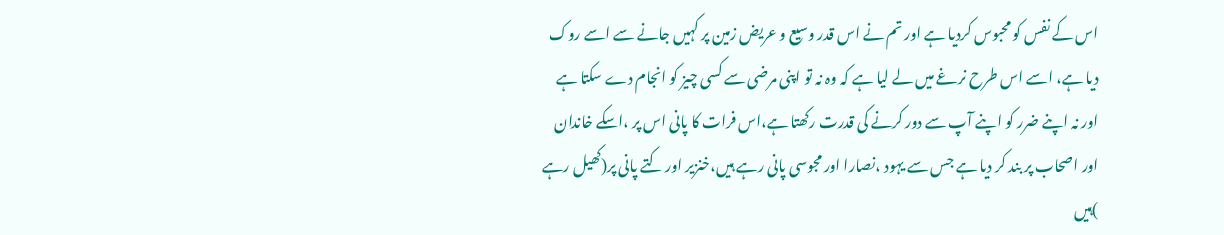اس کے نفس کو محبوس کردیا ہے اور تم نے اس قدر وسیع و عریض زمین پر کہیں جانے سے اسے روک دیا ہے، اسے اس طرح نرغے میں لے لیا ہے کہ وہ نہ تو اپنی مرضی سے کسی چیز کو انجام دے سکتا ہے اور نہ اپنے ضرر کو اپنے آپ سے دور کرنے کی قدرت رکھتا ہے،اس فرات کا پانی اس پر ،اسکے خاندان اور اصحاب پر بند کر دیا ہے جس سے یہود ،نصارا اور مجوسی پانی رہے ہیں،خنزیر اور کتے پانی پر(کھیل رہے )ہیں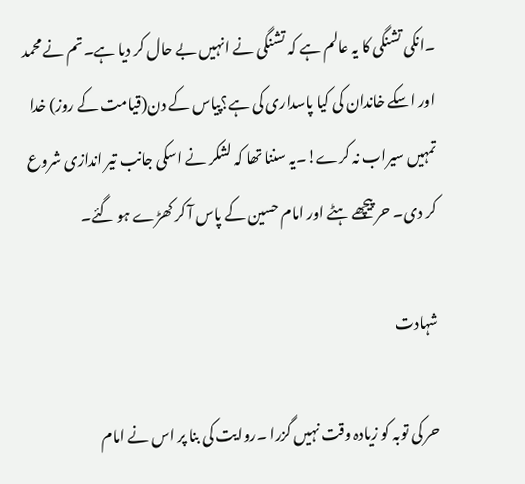۔انکی تشنگی کا یہ عالم ہے کہ تشنگی نے انہیں بے حال کر دیا ہے۔تم نے محمد اور اسکے خاندان کی کیا پاسداری کی ہے؟پیاس کے دن(قیامت کے روز) خدا تمہیں سیراب نہ کرے!۔یہ سننا تھا کہ لشکر نے اسکی جانب تیر اندازی شروع کر دی۔ حر پیچھے ہٹے اور امام حسین کے پاس آ کر کھڑے ہو گئے۔

شہادت

حر کی توبہ کو زیادہ وقت نہیں گزرا ۔روایت کی بنا پر اس نے امام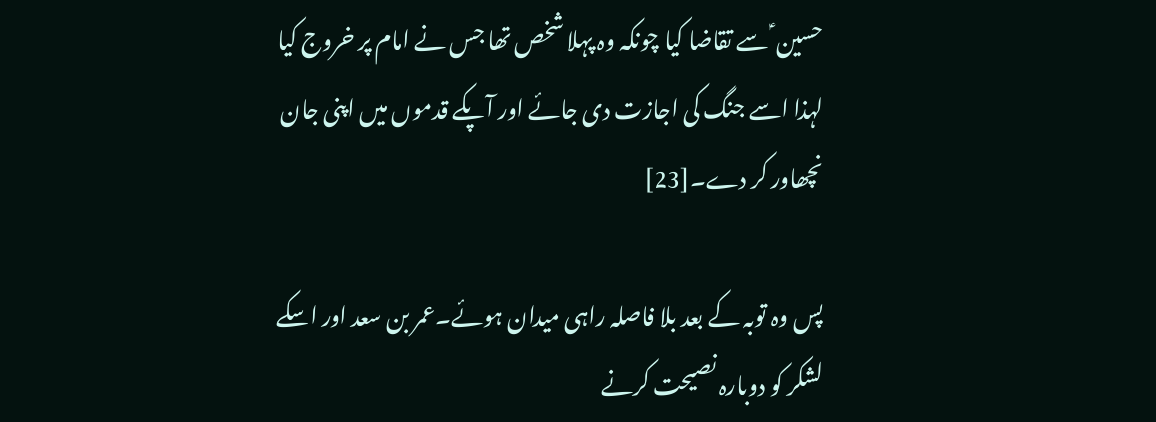حسین ؑ سے تقاضا کیا چونکہ وہ پہلا شخص تھا جس نے امام پر خروج کیا لہذا اسے جنگ کی اجازت دی جائے اور آپکے قدموں میں اپنی جان نچھاور کر دے۔[23]

پس وہ توبہ کے بعد بلا فاصلہ راہی میدان ہوئے۔عمر بن سعد اور اسکے لشکر کو دوبارہ نصیحت کرنے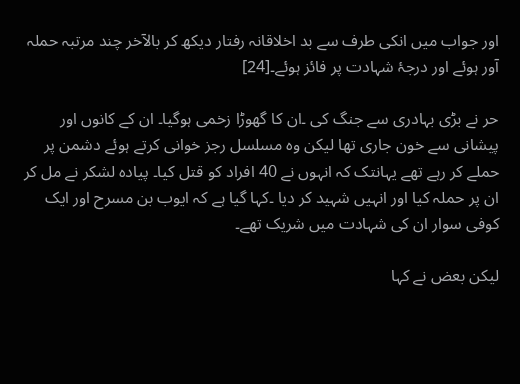اور جواب میں انکی طرف سے بد اخلاقانہ رفتار دیکھ کر بالآخر چند مرتبہ حملہ آور ہوئے اور درجۂ شہادت پر فائز ہوئے۔[24]

حر نے بڑی بہادری سے جنگ کی ۔ان کا گھوڑا زخمی ہوگیا۔ ان کے کانوں اور پیشانی سے خون جاری تھا لیکن وہ مسلسل رجز خوانی کرتے ہوئے دشمن پر حملے کر رہے تھے یہانتک کہ انہوں نے 40 افراد کو قتل کیا۔ پیادہ لشکر نے مل کر ان پر حملہ کیا اور انہیں شہید کر دیا ۔کہا گیا ہے کہ ایوب بن مسرح اور ایک کوفی سوار ان کی شہادت میں شریک تھے۔

لیکن بعض نے کہا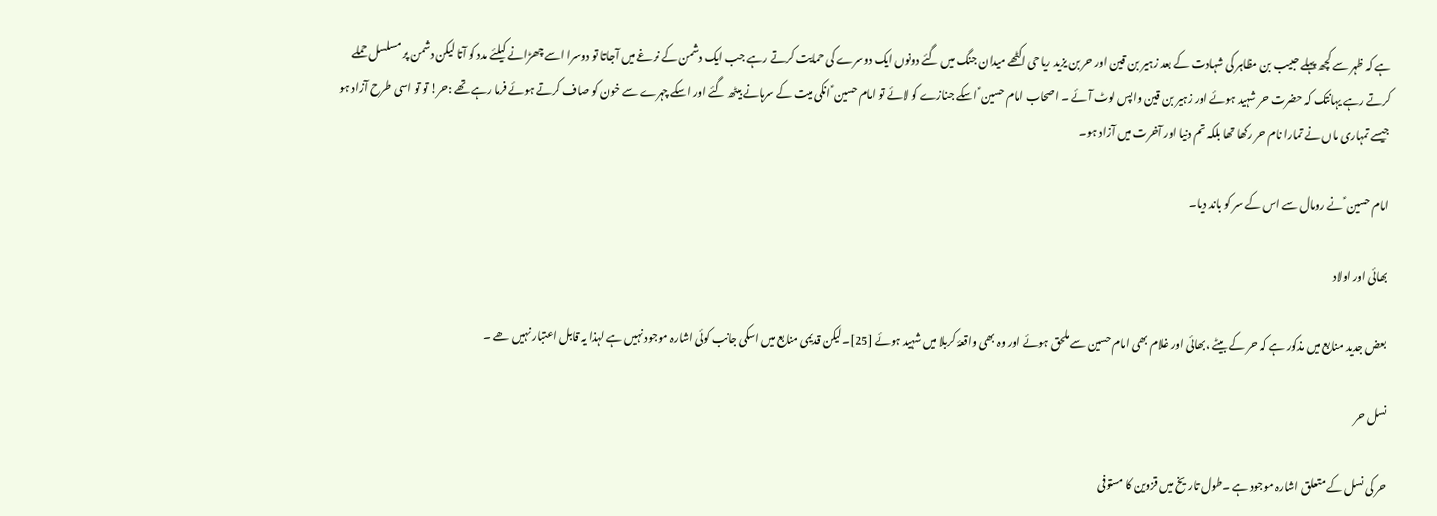ہے کہ ظہر سے کچھ پہلے حبیب بن مظاہر کی شہادت کے بعد زہیر بن قین اور حر بن یزید ریاحی اکٹھے میدان جنگ میں گئے دونوں ایک دوسرے کی حمایت کرتے رہے جب ایک دشمن کے نرغے میں آجاتا تو دوسرا اسے چھڑانے کیلئے مدد کو آتا لیکن دشمن پر مسلسل حملے کرتے رہے یہانتک کہ حضرت حر شہید ہوئے اور زہیر بن قین واپس لوٹ آئے ۔ اصحاب امام حسین ؑ اسکے جنازے کو لائے تو امام حسین ؑ انکی میت کے سرہانے بیٹھ گئے اور اسکے چہرے سے خون کو صاف کرتے ہوئے فرما رہے تھے :حر! تو تو اسی طرح آزاد ہو جیسے تمہاری ماں نے تمارا نام حر رکھا تھا بلکہ تم دنیا اور آخرت میں آزاد ہو۔

امام حسین ؑ نے رومال سے اس کے سر کو باند دیا۔

بھائی اور اولاد

بعض جدید منابع میں مذکور ہے کہ حر کے بیٹے ،بھائی اور غلام بھی امام حسین سے ملحق ہوئے اور وہ بھی واقعۂ کربلا میں شہید ہوئے [25]۔لیکن قدیمی منابع میں اسکی جانب کوئی اشارہ موجود نہیں ہے لہذا یہ قابل اعتبار نہیں ھے ۔

نسل حر

حر کی نسل کے متعلق اشارہ موجود ہے ۔طول تاریخ میں قزوین کا مستوفی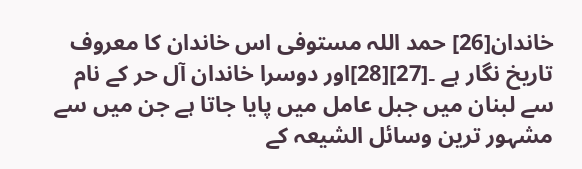خاندان[26] حمد اللہ مستوفی اس خاندان کا معروف تاریخ نگار ہے ۔[27][28]اور دوسرا خاندان آل حر کے نام سے لبنان میں جبل عامل میں پایا جاتا ہے جن میں سے مشہور ترین وسائل الشیعہ کے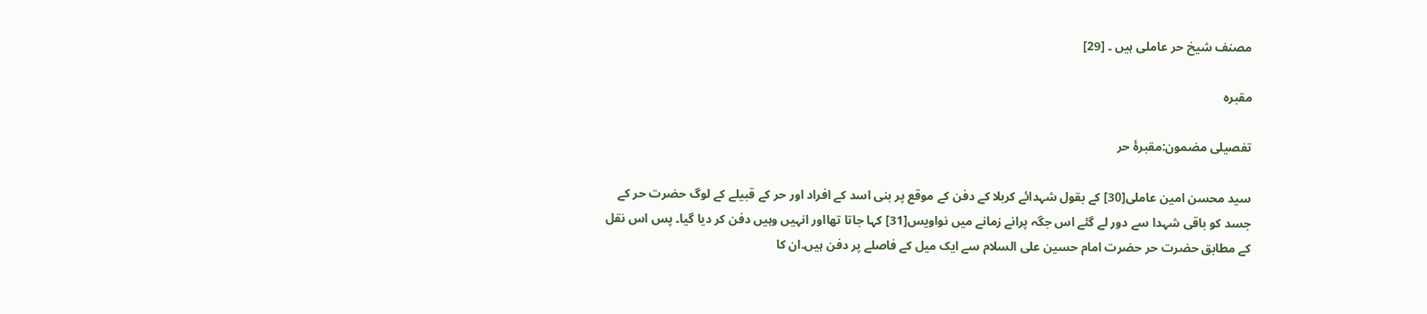مصنف شیخ حر عاملی ہیں ۔ [29]

مقبرہ

تفصیلی مضمون:مقبرۂ حر

سید محسن امین عاملی[30] کے بقول شہدائے کربلا کے دفن کے موقع پر بنی اسد کے افراد اور حر کے قبیلے کے لوگ حضرت حر کے جسد کو باقی شہدا سے دور لے گئے اس جگہ پرانے زمانے میں نواویس[31] کہا جاتا تھااور انہیں وہیں دفن کر دیا گیا۔ پس اس نقل کے مطابق حضرت حر حضرت امام حسین علی السلام سے ایک میل کے فاصلے پر دفن ہیں۔ان کا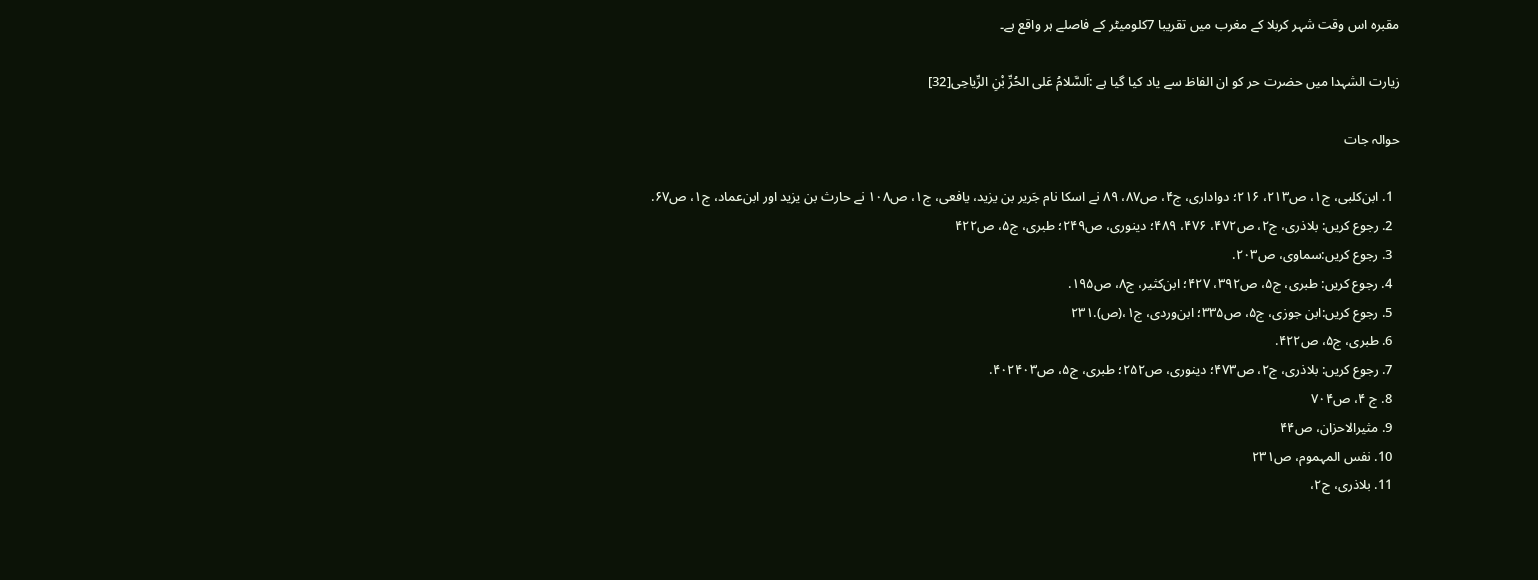مقبرہ اس وقت شہر کربلا کے مغرب میں تقریبا 7کلومیٹر کے فاصلے ہر واقع ہے۔

زیارت الشہدا میں حضرت حر کو ان الفاظ سے یاد کیا گیا ہے :اَلسَّلامُ عَلی الحُرِّ بْنِ الرِّیاحِی[32]

حوالہ جات

  1. ابن‌كلبی، ج۱، ص۲۱۳، ۲۱۶؛ دواداری، ج۴، ص۸۷، ۸۹ نے اسکا نام جَریر بن یزید، یافعی، ج۱، ص۱۰۸ نے حارث‌ بن یزید اور ابن‌عماد، ج۱، ص۶۷.
  2. رجوع کریں: بلاذری، ج۲، ص۴۷۲، ۴۷۶، ۴۸۹؛ دینوری، ص۲۴۹؛ طبری، ج۵، ص۴۲۲
  3. رجوع کریں:سماوی، ص۲۰۳.
  4. رجوع کریں: طبری، ج۵، ص۳۹۲، ۴۲۷؛ ابن‌كثیر، ج۸، ص۱۹۵.
  5. رجوع کریں:ابن جوزی، ج۵، ص۳۳۵؛ ابن‌وردی، ج۱،(ص).۲۳۱
  6. طبری، ج۵، ص۴۲۲.
  7. رجوع کریں: بلاذری، ج۲، ص۴۷۳؛ دینوری، ص۲۵۲؛ طبری، ج۵، ص۴۰۲۴۰۳.
  8. ج ۴، ص۷۰۴
  9. مثیرالاحزان، ص۴۴
  10. نفس المہموم، ص۲۳۱
  11. بلاذری، ج۲،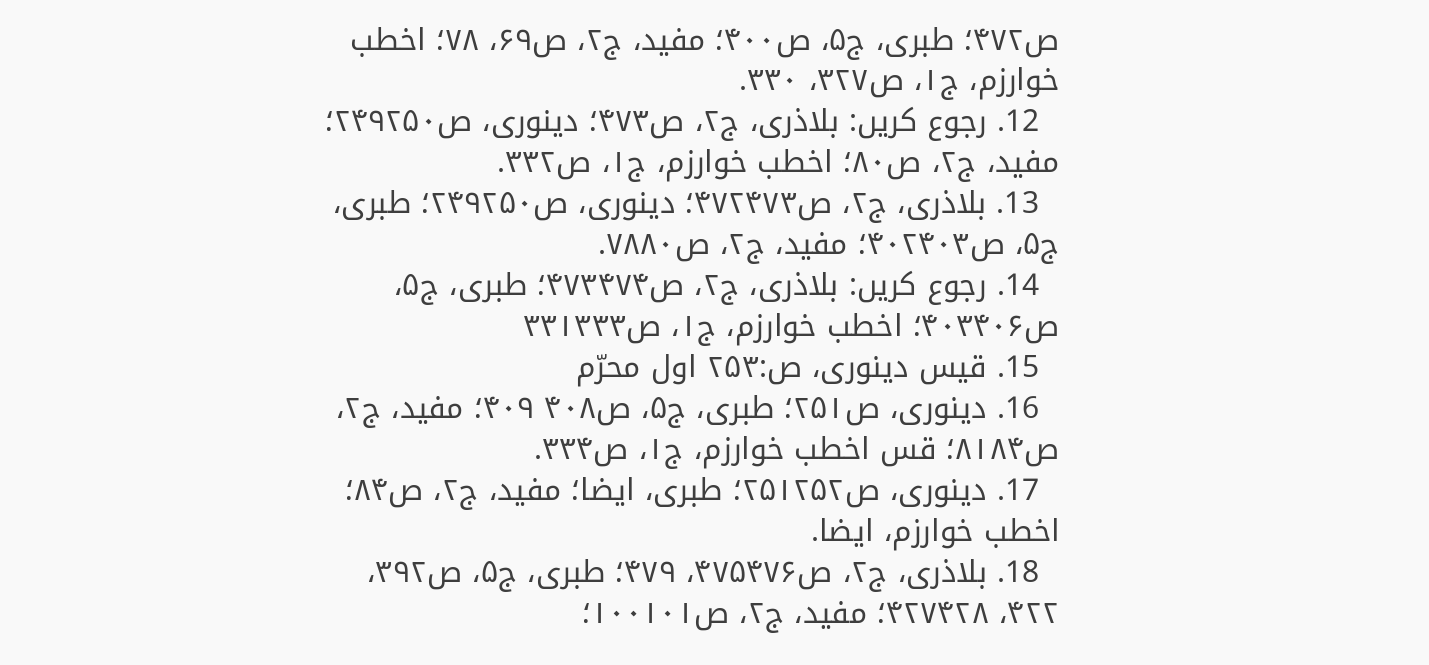ص۴۷۲؛ طبری، ج۵، ص۴۰۰؛ مفید، ج۲، ص۶۹، ۷۸؛ اخطب خوارزم، ج۱، ص۳۲۷، ۳۳۰.
  12. رجوع کریں: بلاذری، ج۲، ص۴۷۳؛ دینوری، ص۲۴۹۲۵۰؛ مفید، ج۲، ص۸۰؛ اخطب خوارزم، ج۱، ص۳۳۲.
  13. بلاذری، ج۲، ص۴۷۲۴۷۳؛ دینوری، ص۲۴۹۲۵۰؛ طبری، ج۵، ص۴۰۲۴۰۳؛ مفید، ج۲، ص۷۸۸۰.
  14. رجوع کریں: بلاذری، ج۲، ص۴۷۳۴۷۴؛ طبری، ج۵، ص۴۰۳۴۰۶؛ اخطب خوارزم، ج۱، ص۳۳۱۳۳۳
  15. قیس دینوری، ص:۲۵۳ اول محرّم
  16. دینوری، ص۲۵۱؛ طبری، ج۵، ص۴۰۸ ۴۰۹؛ مفید، ج۲، ص۸۱۸۴؛ قس اخطب خوارزم، ج۱، ص۳۳۴.
  17. دینوری، ص۲۵۱۲۵۲؛ طبری، ایضا؛ مفید، ج۲، ص۸۴؛ اخطب خوارزم، ایضا.
  18. بلاذری، ج۲، ص۴۷۵۴۷۶، ۴۷۹؛ طبری، ج۵، ص۳۹۲، ۴۲۲، ۴۲۷۴۲۸؛ مفید، ج۲، ص۱۰۰۱۰۱؛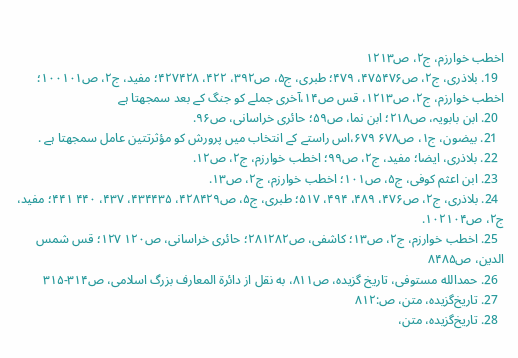اخطب خوارزم، ج۲، ص۱۲۱۳
  19. بلاذری، ج۲، ص۴۷۵۴۷۶، ۴۷۹؛ طبری، ج۵، ص۳۹۲، ۴۲۲، ۴۲۷۴۲۸؛ مفید، ج۲، ص۱۰۰۱۰۱؛ اخطب خوارزم، ج۲، ص۱۲۱۳، قس ص۱۴،آخری جملے کو جنگ کے بعد سمجھتا ہے
  20. ابن بابویہ، ص۲۱۸؛ ابن نما، ص۵۹؛ حائری خراسانی، ص۹۶.
  21. بیضون، ج۱، ص۶۷۸ ۶۷۹،اس راستے کے انتخاب میں پرورش کو مؤثرتتین عامل سمجھتا ہے .
  22. بلاذری، ایضا؛ مفید، ج۲، ص۹۹؛ اخطب خوارزم، ج۲، ص۱۲.
  23. ابن اعثم کوفی، ج۵، ص۱۰۱؛ اخطب خوارزم، ج۲، ص۱۳.
  24. بلاذری، ج۲، ص۴۷۶، ۴۸۹، ۴۹۴، ۵۱۷؛ طبری، ج۵، ص۴۲۸۴۲۹، ۴۳۴۴۳۵، ۴۳۷، ۴۴۰ ۴۴۱؛ مفید، ج۲، ص۱۰۲۱۰۴.
  25. اخطب خوارزم، ج۲، ص۱۳؛ کاشفی، ص۲۸۱۲۸۲؛ حائری خراسانی، ص۱۲۰ ۱۲۷؛ قس شمس الدین، ص۸۴۸۵
  26. حمدالله مستوفی، تاریخ گزیده، ص۸۱۱، به نقل از دائرة المعارف بزرگ اسلامی، ص۳۱۴-۳۱۵
  27. تاریخ‌گزیده، متن، ص:۸۱۲
  28. تاریخ‌گزیده، متن،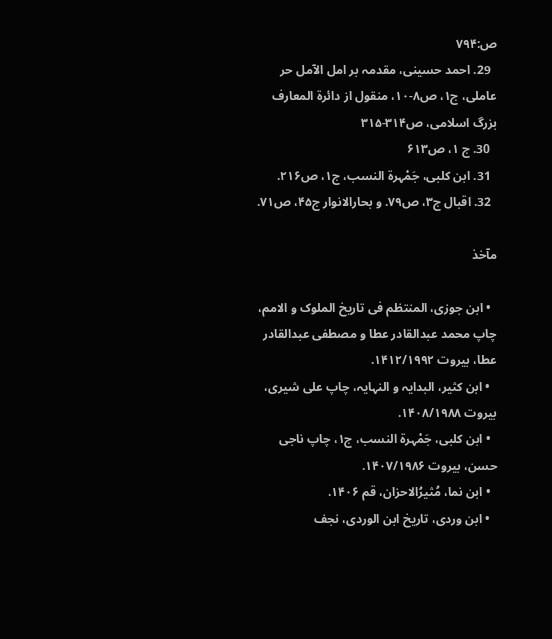ص:۷۹۴
  29. احمد حسینی، مقدمہ بر امل الآمل حر عاملی، ج۱، ص۸-۱۰، منقول از دائرة المعارف بزرگ اسلامی، ص۳۱۴-۳۱۵
  30. ج ۱، ص۶۱۳
  31. ابن کلبی، جَمْہرة النسب، ج۱، ص۲۱۶.
  32. اقبال ج۳، ص۷۹. و بحارالانوار ج۴۵، ص۷۱.

مآخذ

  • ابن جوزی، المنتظم فی تاریخ الملوک و الامم، چاپ محمد عبدالقادر عطا و مصطفی عبدالقادر عطا، بیروت ۱۴۱۲/۱۹۹۲.
  • ابن کثیر، البدایہ و النہایہ، چاپ علی شیری، بیروت ۱۴۰۸/۱۹۸۸.
  • ابن کلبی، جَمْہرة النسب، ج۱، چاپ ناجی حسن، بیروت ۱۴۰۷/۱۹۸۶.
  • ابن نما، مُثیرُالاحزان، قم ۱۴۰۶.
  • ابن وردی، تاریخ ابن الوردی، نجف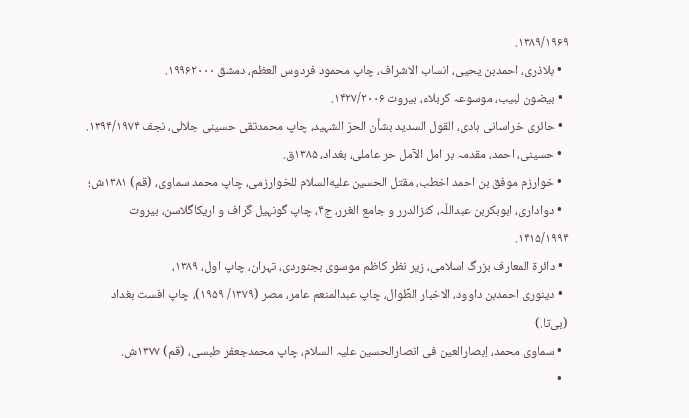۱۳۸۹/۱۹۶۹.
  • بلاذری، احمدبن یحیی، انساب الاشراف، چاپ محمود فردوس العظم، دمشق ۱۹۹۶۲۰۰۰.
  • بیضون لبیب، موسوعہ کربلاء، بیروت ۱۴۲۷/۲۰۰۶.
  • حائری خراسانی ہادی، القول السدید بشأن الحرّ الشہید، چاپ محمدتقی حسینی جلالی، نجف ۱۳۹۴/۱۹۷۴.
  • حسینی، احمد، مقدمہ بر امل الآمل حر عاملی، بغداد، ۱۳۸۵ق.
  • خوارزم موفق بن احمد اخطب، مقتل الحسین علیه‌السلام للخوارزمی، چاپ محمد سماوی، (قم) ۱۳۸۱ش؛
  • دواداری، ابوبکربن عبداللّہ، کنزالدرر و جامع الغرر، ج۴، چاپ گونہیل گراف و اریکاگلاسن، بیروت ۱۴۱۵/۱۹۹۴.
  • دائرة المعارف بزرگ اسلامی، زیر نظر کاظم موسوی بجنوردی، تہران، چاپ اول، ۱۳۸۹،
  • دینوری احمدبن داوود، الاخبار الطِّوال، چاپ عبدالمنعم عامر، مصر (۱۳۷۹/ ۱۹۵۹)، چاپ افست بغداد (بی‌تا.)
  • سماوی محمد، اِبصارالعین فی انصارالحسین علیہ السلام، چاپ محمدجعفر طبسی، (قم) ۱۳۷۷ش.
  •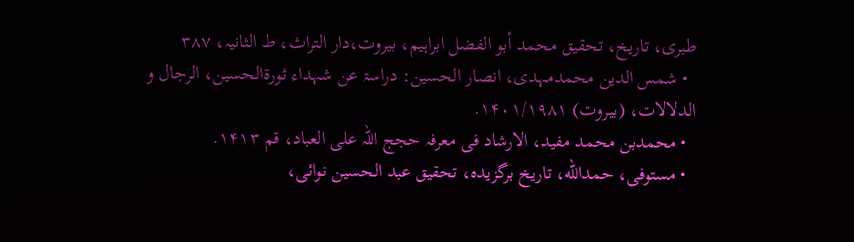طبری، تاریخ، تحقیق محمد أبو الفضل ابراہیم، بیروت،‌دار التراث، ط الثانیہ، ۳۸۷
  • شمس الدین محمدمہدی، انصار الحسین: دراسۃ عن شہداء ثورۃالحسین، الرجال و الدلالات، (بیروت) ۱۴۰۱/۱۹۸۱.
  • محمدبن محمد مفید، الارشاد فی معرفہ حجج اللّہ علی العباد، قم ۱۴۱۳.
  • مستوفی، حمدالله، تاریخ برگزیده، تحقیق عبد الحسین نوائی،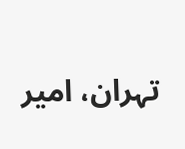تہران، امیر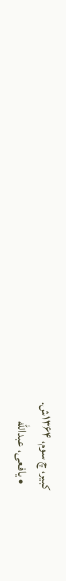کبیر، چ سوم، ۱۳۶۴ش.
  • یافعی، عبداللّه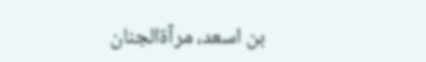بن اسعد، مرآةالجنان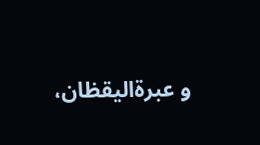و عبرةالیقظان،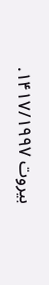بیروت ۱۴۱۷/۱۹۹۷.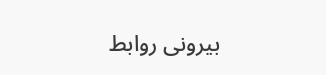بیرونی روابط